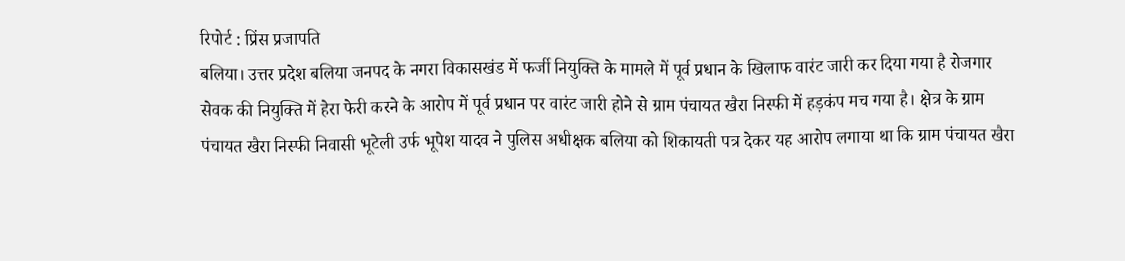रिपोर्ट : प्रिंस प्रजापति
बलिया। उत्तर प्रदेश बलिया जनपद के नगरा विकासखंड में फर्जी नियुक्ति के मामले में पूर्व प्रधान के खिलाफ वारंट जारी कर दिया गया है रोजगार सेवक की नियुक्ति में हेरा फेरी करने के आरोप में पूर्व प्रधान पर वारंट जारी होने से ग्राम पंचायत खैरा निस्फी में हड़कंप मच गया है। क्षेत्र के ग्राम पंचायत खैरा निस्फी निवासी भूटेली उर्फ भूपेश यादव ने पुलिस अधीक्षक बलिया को शिकायती पत्र देकर यह आरोप लगाया था कि ग्राम पंचायत खैरा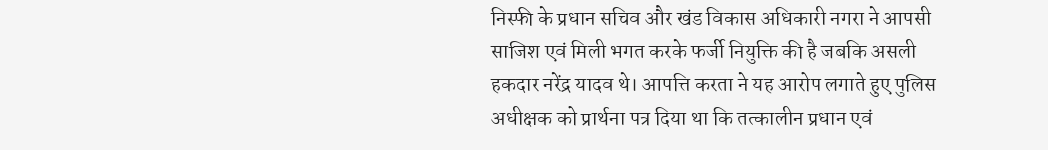निस्फी के प्रधान सचिव और खंड विकास अधिकारी नगरा ने आपसी साजिश एवं मिली भगत करके फर्जी नियुक्ति की है जबकि असली हकदार नरेंद्र यादव थे। आपत्ति करता ने यह आरोप लगाते हुए पुलिस अधीक्षक को प्रार्थना पत्र दिया था कि तत्कालीन प्रधान एवं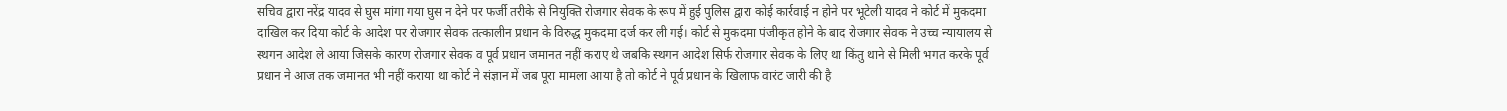सचिव द्वारा नरेंद्र यादव से घुस मांगा गया घुस न देने पर फर्जी तरीके से नियुक्ति रोजगार सेवक के रूप में हुई पुलिस द्वारा कोई कार्रवाई न होने पर भूटेली यादव ने कोर्ट में मुकदमा दाखिल कर दिया कोर्ट के आदेश पर रोजगार सेवक तत्कालीन प्रधान के विरुद्ध मुकदमा दर्ज कर ली गई। कोर्ट से मुकदमा पंजीकृत होने के बाद रोजगार सेवक ने उच्च न्यायालय से स्थगन आदेश ले आया जिसके कारण रोजगार सेवक व पूर्व प्रधान जमानत नहीं कराए थे जबकि स्थगन आदेश सिर्फ रोजगार सेवक के लिए था किंतु थाने से मिली भगत करके पूर्व प्रधान ने आज तक जमानत भी नहीं कराया था कोर्ट ने संज्ञान में जब पूरा मामला आया है तो कोर्ट ने पूर्व प्रधान के खिलाफ वारंट जारी की है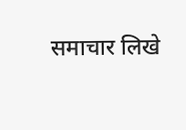समाचार लिखे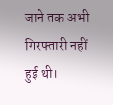जाने तक अभी गिरफ्तारी नहीं हुई थी।